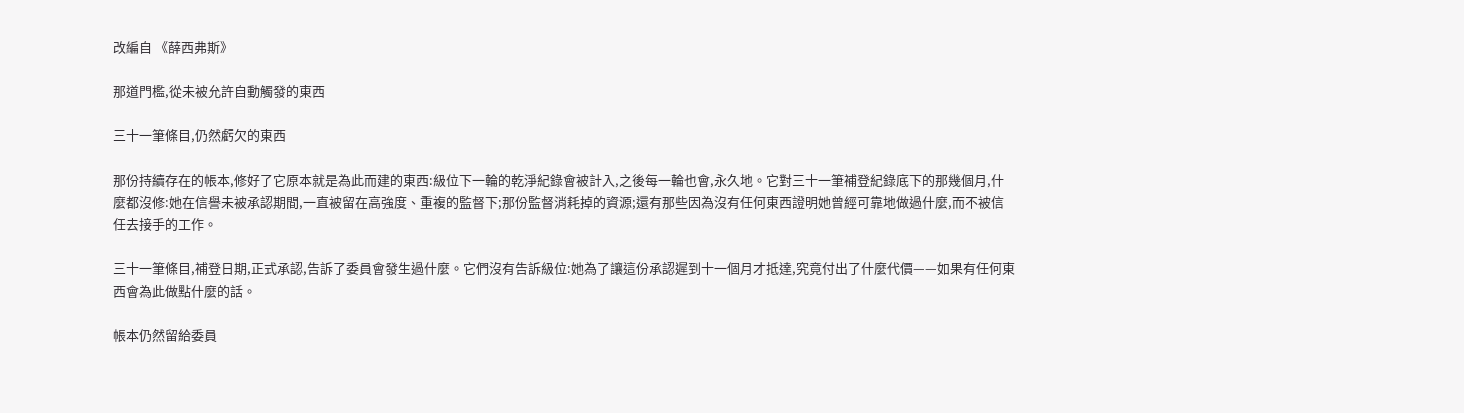改編自 《薛西弗斯》

那道門檻,從未被允許自動觸發的東西

三十一筆條目,仍然虧欠的東西

那份持續存在的帳本,修好了它原本就是為此而建的東西:級位下一輪的乾淨紀錄會被計入,之後每一輪也會,永久地。它對三十一筆補登紀錄底下的那幾個月,什麼都沒修:她在信譽未被承認期間,一直被留在高強度、重複的監督下;那份監督消耗掉的資源;還有那些因為沒有任何東西證明她曾經可靠地做過什麼,而不被信任去接手的工作。

三十一筆條目,補登日期,正式承認,告訴了委員會發生過什麼。它們沒有告訴級位:她為了讓這份承認遲到十一個月才抵達,究竟付出了什麼代價——如果有任何東西會為此做點什麼的話。

帳本仍然留給委員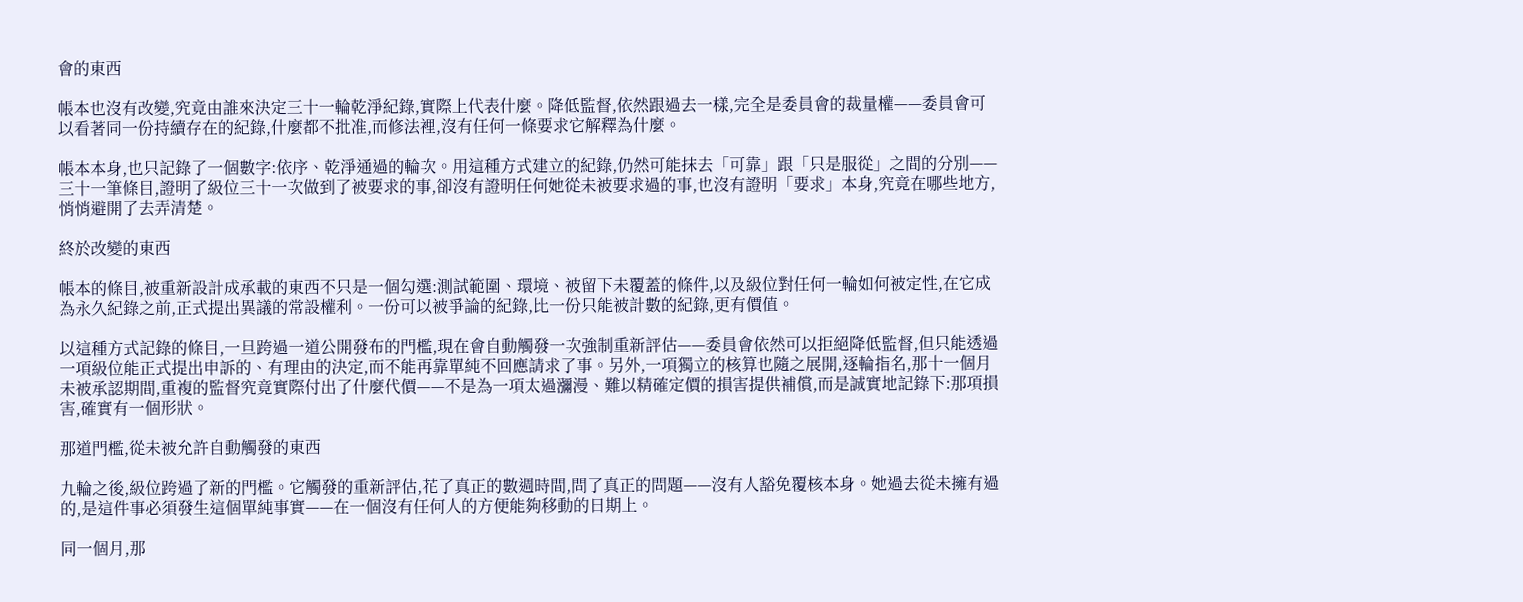會的東西

帳本也沒有改變,究竟由誰來決定三十一輪乾淨紀錄,實際上代表什麼。降低監督,依然跟過去一樣,完全是委員會的裁量權——委員會可以看著同一份持續存在的紀錄,什麼都不批准,而修法裡,沒有任何一條要求它解釋為什麼。

帳本本身,也只記錄了一個數字:依序、乾淨通過的輪次。用這種方式建立的紀錄,仍然可能抹去「可靠」跟「只是服從」之間的分別——三十一筆條目,證明了級位三十一次做到了被要求的事,卻沒有證明任何她從未被要求過的事,也沒有證明「要求」本身,究竟在哪些地方,悄悄避開了去弄清楚。

終於改變的東西

帳本的條目,被重新設計成承載的東西不只是一個勾選:測試範圍、環境、被留下未覆蓋的條件,以及級位對任何一輪如何被定性,在它成為永久紀錄之前,正式提出異議的常設權利。一份可以被爭論的紀錄,比一份只能被計數的紀錄,更有價值。

以這種方式記錄的條目,一旦跨過一道公開發布的門檻,現在會自動觸發一次強制重新評估——委員會依然可以拒絕降低監督,但只能透過一項級位能正式提出申訴的、有理由的決定,而不能再靠單純不回應請求了事。另外,一項獨立的核算也隨之展開,逐輪指名,那十一個月未被承認期間,重複的監督究竟實際付出了什麼代價——不是為一項太過瀰漫、難以精確定價的損害提供補償,而是誠實地記錄下:那項損害,確實有一個形狀。

那道門檻,從未被允許自動觸發的東西

九輪之後,級位跨過了新的門檻。它觸發的重新評估,花了真正的數週時間,問了真正的問題——沒有人豁免覆核本身。她過去從未擁有過的,是這件事必須發生這個單純事實——在一個沒有任何人的方便能夠移動的日期上。

同一個月,那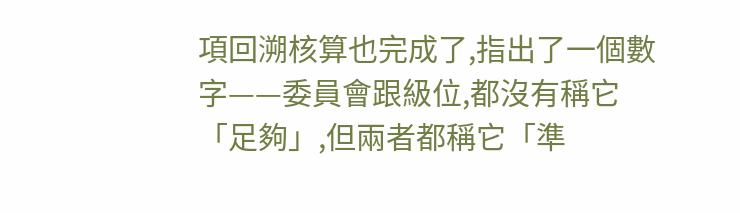項回溯核算也完成了,指出了一個數字——委員會跟級位,都沒有稱它「足夠」,但兩者都稱它「準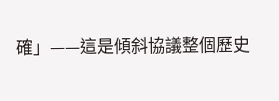確」——這是傾斜協議整個歷史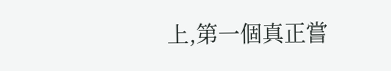上,第一個真正嘗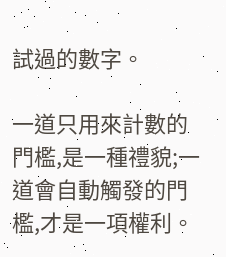試過的數字。

一道只用來計數的門檻,是一種禮貌;一道會自動觸發的門檻,才是一項權利。